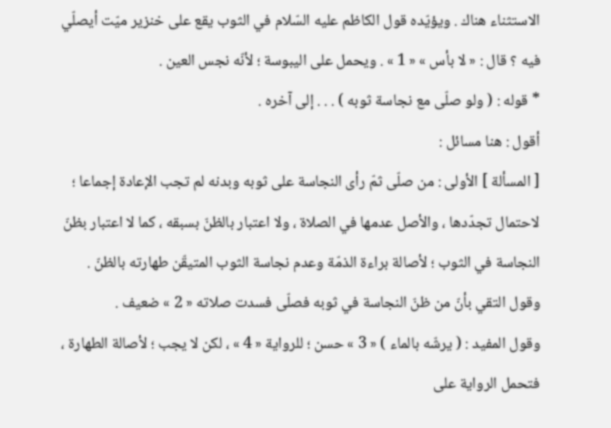الاستثناء هناك . ويؤيّده قول الكاظم عليه السّلام في الثوب يقع على خنزير ميّت أيصلّي فيه ؟ قال : « لا بأس » « 1 » . ويحمل على اليبوسة ؛ لأنّه نجس العين .
* قوله : ( ولو صلّى مع نجاسة ثوبه ) . . . إلى آخره .
أقول : هنا مسائل :
[ المسألة ] الأولى : من صلّى ثمّ رأى النجاسة على ثوبه وبدنه لم تجب الإعادة إجماعا ؛ لاحتمال تجدّدها ، والأصل عدمها في الصلاة ، ولا اعتبار بالظنّ بسبقه ، كما لا اعتبار بظنّ النجاسة في الثوب ؛ لأصالة براءة الذمّة وعدم نجاسة الثوب المتيقّن طهارته بالظنّ .
وقول التقي بأنّ من ظنّ النجاسة في ثوبه فصلّى فسدت صلاته « 2 » ضعيف .
وقول المفيد : ( يرشّه بالماء ) « 3 » حسن ؛ للرواية « 4 » ، لكن لا يجب ؛ لأصالة الطهارة ، فتحمل الرواية على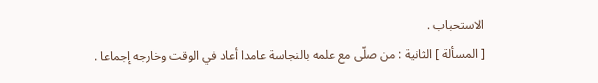الاستحباب .
[ المسألة ] الثانية : من صلّى مع علمه بالنجاسة عامدا أعاد في الوقت وخارجه إجماعا .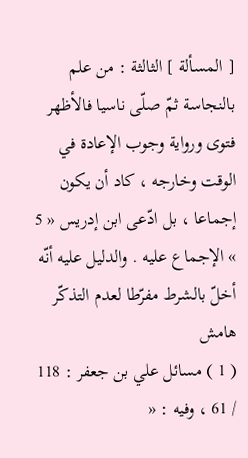[ المسألة ] الثالثة : من علم بالنجاسة ثمّ صلّى ناسيا فالأظهر فتوى ورواية وجوب الإعادة في الوقت وخارجه ، كاد أن يكون إجماعا ، بل ادّعى ابن إدريس « 5 » الإجماع عليه . والدليل عليه أنّه أخلّ بالشرط مفرّطا لعدم التذكّر
هامش
( 1 ) مسائل علي بن جعفر : 118 / 61 ، وفيه : «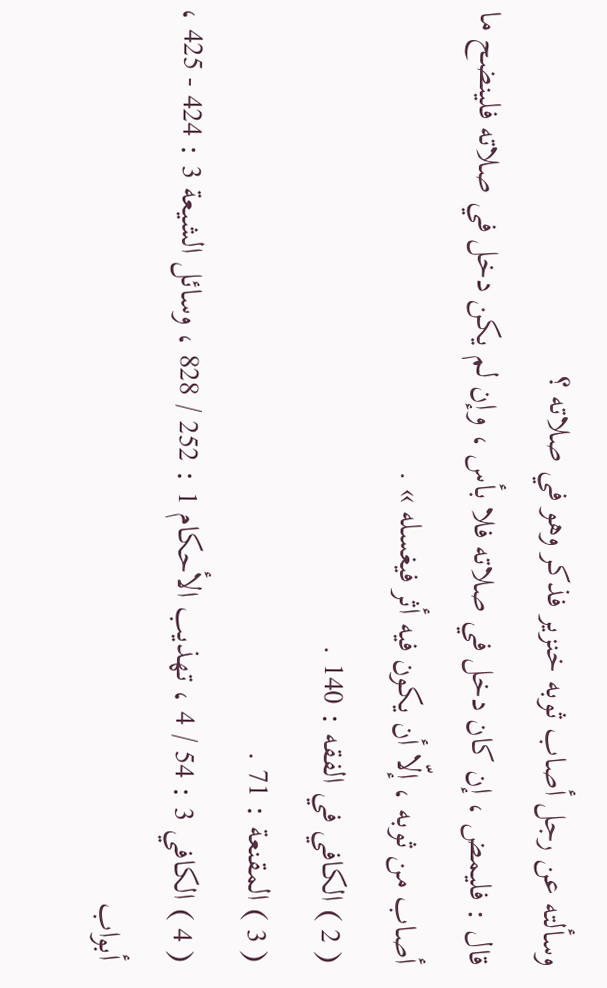وسألته عن رجل أصاب ثوبه خنزير فذكر وهو في صلاته ؟
قال : فليمض ، إن كان دخل في صلاته فلا بأس ، وإن لم يكن دخل في صلاته فلينضح ما أصاب من ثوبه ، إلّا أن يكون فيه أثر فيغسله » .
( 2 ) الكافي في الفقه : 140 .
( 3 ) المقنعة : 71 .
( 4 ) الكافي 3 : 54 / 4 ، تهذيب الأحكام 1 : 252 / 828 ، وسائل الشيعة 3 : 424 - 425 ، أبواب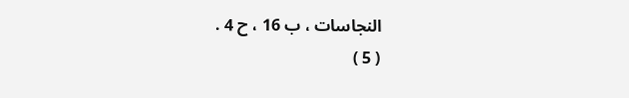النجاسات ، ب 16 ، ح 4 .
( 5 )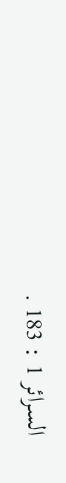السرائر 1 : 183 .